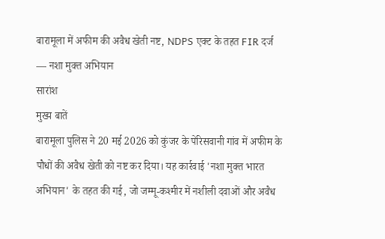बारामूला में अफीम की अवैध खेती नष्ट, NDPS एक्ट के तहत FIR दर्ज — नशा मुक्त अभियान
सारांश
मुख्य बातें
बारामूला पुलिस ने 20 मई 2026 को कुंजर के पेरिसवानी गांव में अफीम के पौधों की अवैध खेती को नष्ट कर दिया। यह कार्रवाई 'नशा मुक्त भारत अभियान' के तहत की गई, जो जम्मू-कश्मीर में नशीली दवाओं और अवैध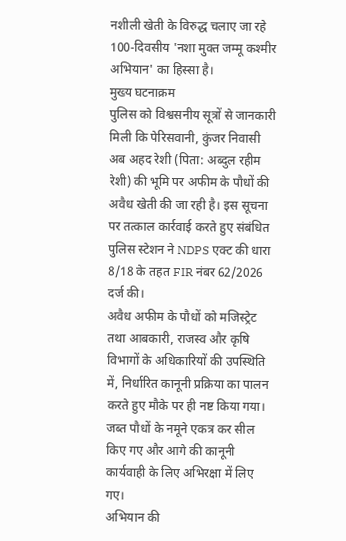नशीली खेती के विरुद्ध चलाए जा रहे 100-दिवसीय 'नशा मुक्त जम्मू कश्मीर अभियान' का हिस्सा है।
मुख्य घटनाक्रम
पुलिस को विश्वसनीय सूत्रों से जानकारी मिली कि पेरिसवानी, कुंजर निवासी अब अहद रेशी (पिता: अब्दुल रहीम रेशी) की भूमि पर अफीम के पौधों की अवैध खेती की जा रही है। इस सूचना पर तत्काल कार्रवाई करते हुए संबंधित पुलिस स्टेशन ने NDPS एक्ट की धारा 8/18 के तहत FIR नंबर 62/2026 दर्ज की।
अवैध अफीम के पौधों को मजिस्ट्रेट तथा आबकारी, राजस्व और कृषि विभागों के अधिकारियों की उपस्थिति में, निर्धारित कानूनी प्रक्रिया का पालन करते हुए मौके पर ही नष्ट किया गया। जब्त पौधों के नमूने एकत्र कर सील किए गए और आगे की कानूनी कार्यवाही के लिए अभिरक्षा में लिए गए।
अभियान की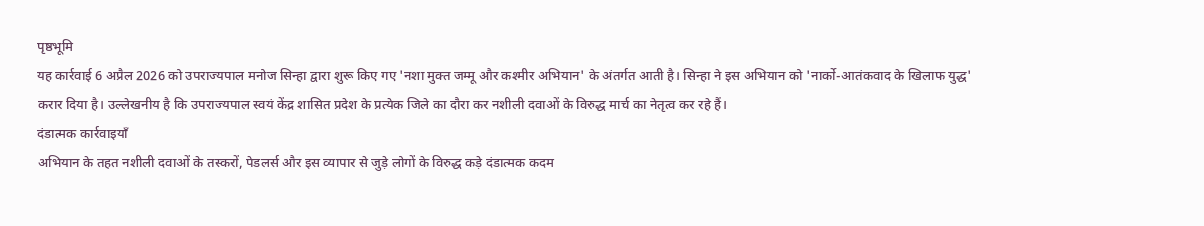पृष्ठभूमि
यह कार्रवाई 6 अप्रैल 2026 को उपराज्यपाल मनोज सिन्हा द्वारा शुरू किए गए 'नशा मुक्त जम्मू और कश्मीर अभियान' के अंतर्गत आती है। सिन्हा ने इस अभियान को 'नार्को-आतंकवाद के खिलाफ युद्ध' करार दिया है। उल्लेखनीय है कि उपराज्यपाल स्वयं केंद्र शासित प्रदेश के प्रत्येक जिले का दौरा कर नशीली दवाओं के विरुद्ध मार्च का नेतृत्व कर रहे हैं।
दंडात्मक कार्रवाइयाँ
अभियान के तहत नशीली दवाओं के तस्करों, पेडलर्स और इस व्यापार से जुड़े लोगों के विरुद्ध कड़े दंडात्मक कदम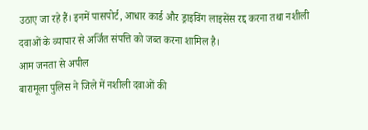उठाए जा रहे हैं। इनमें पासपोर्ट, आधार कार्ड और ड्राइविंग लाइसेंस रद्द करना तथा नशीली दवाओं के व्यापार से अर्जित संपत्ति को जब्त करना शामिल है।
आम जनता से अपील
बारामूला पुलिस ने जिले में नशीली दवाओं की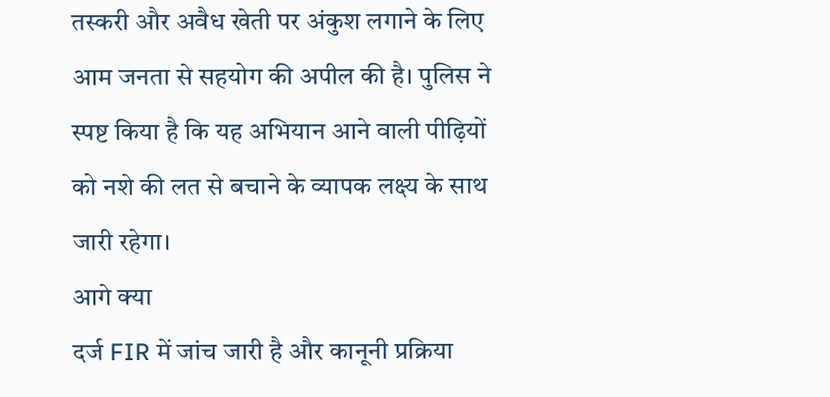तस्करी और अवैध खेती पर अंकुश लगाने के लिए आम जनता से सहयोग की अपील की है। पुलिस ने स्पष्ट किया है कि यह अभियान आने वाली पीढ़ियों को नशे की लत से बचाने के व्यापक लक्ष्य के साथ जारी रहेगा।
आगे क्या
दर्ज FIR में जांच जारी है और कानूनी प्रक्रिया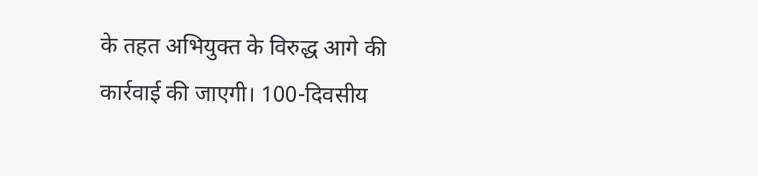के तहत अभियुक्त के विरुद्ध आगे की कार्रवाई की जाएगी। 100-दिवसीय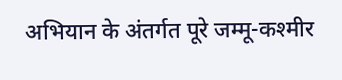अभियान के अंतर्गत पूरे जम्मू-कश्मीर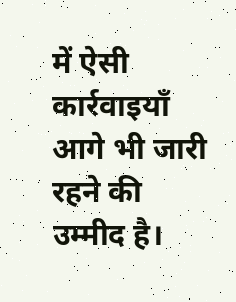में ऐसी कार्रवाइयाँ आगे भी जारी रहने की उम्मीद है।